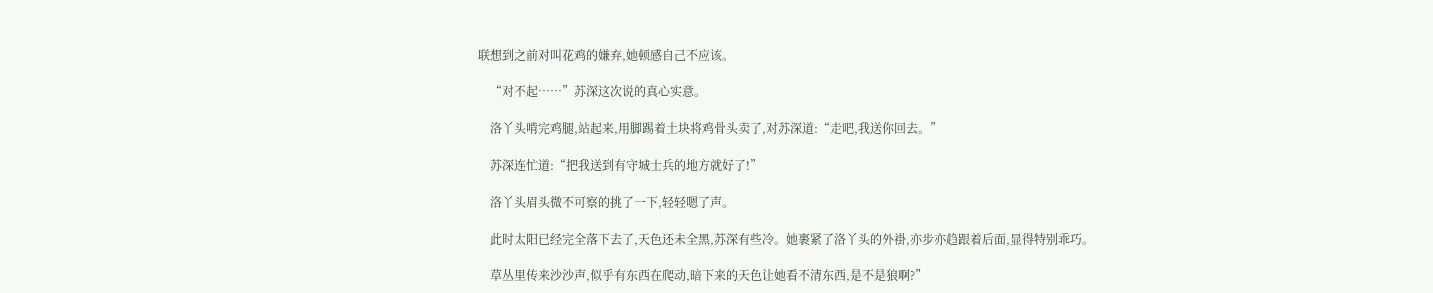联想到之前对叫花鸡的嫌弃,她顿感自己不应该。

    “对不起……”苏深这次说的真心实意。

    洛丫头啃完鸡腿,站起来,用脚踢着土块将鸡骨头卖了,对苏深道:“走吧,我送你回去。”

    苏深连忙道:“把我送到有守城士兵的地方就好了!”

    洛丫头眉头微不可察的挑了一下,轻轻嗯了声。

    此时太阳已经完全落下去了,天色还未全黑,苏深有些冷。她裹紧了洛丫头的外褂,亦步亦趋跟着后面,显得特别乖巧。

    草丛里传来沙沙声,似乎有东西在爬动,暗下来的天色让她看不清东西,是不是狼啊?”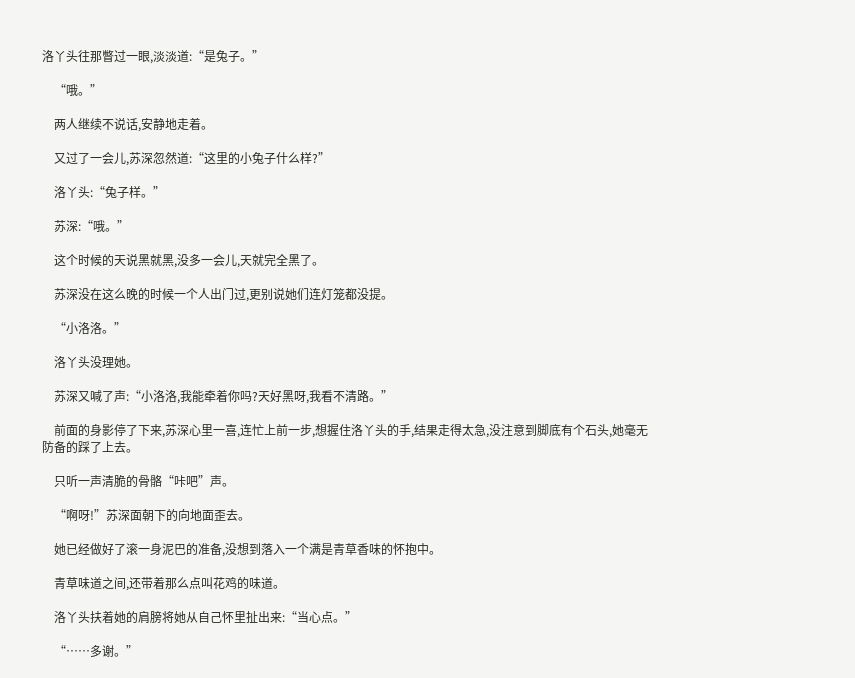洛丫头往那瞥过一眼,淡淡道:“是兔子。”

    “哦。”

    两人继续不说话,安静地走着。

    又过了一会儿,苏深忽然道:“这里的小兔子什么样?”

    洛丫头:“兔子样。”

    苏深:“哦。”

    这个时候的天说黑就黑,没多一会儿,天就完全黑了。

    苏深没在这么晚的时候一个人出门过,更别说她们连灯笼都没提。

    “小洛洛。”

    洛丫头没理她。

    苏深又喊了声:“小洛洛,我能牵着你吗?天好黑呀,我看不清路。”

    前面的身影停了下来,苏深心里一喜,连忙上前一步,想握住洛丫头的手,结果走得太急,没注意到脚底有个石头,她毫无防备的踩了上去。

    只听一声清脆的骨骼“咔吧”声。

    “啊呀!”苏深面朝下的向地面歪去。

    她已经做好了滚一身泥巴的准备,没想到落入一个满是青草香味的怀抱中。

    青草味道之间,还带着那么点叫花鸡的味道。

    洛丫头扶着她的肩膀将她从自己怀里扯出来:“当心点。”

    “……多谢。”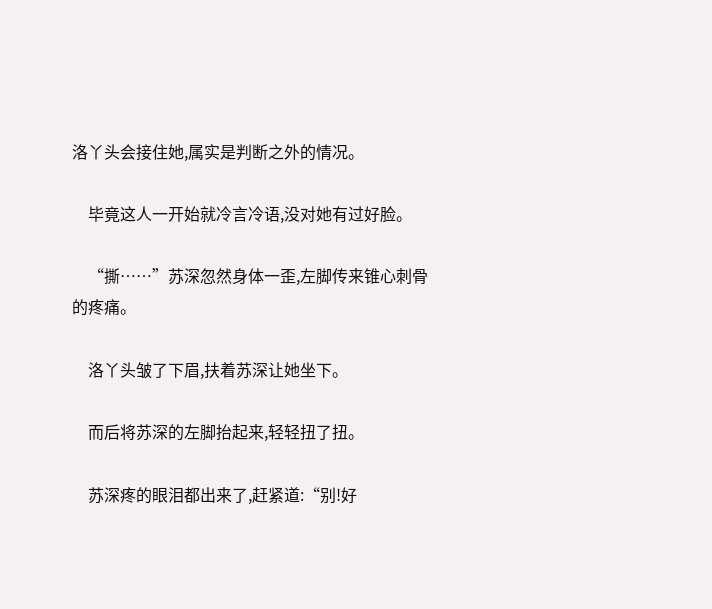洛丫头会接住她,属实是判断之外的情况。

    毕竟这人一开始就冷言冷语,没对她有过好脸。

    “撕……”苏深忽然身体一歪,左脚传来锥心刺骨的疼痛。

    洛丫头皱了下眉,扶着苏深让她坐下。

    而后将苏深的左脚抬起来,轻轻扭了扭。

    苏深疼的眼泪都出来了,赶紧道:“别!好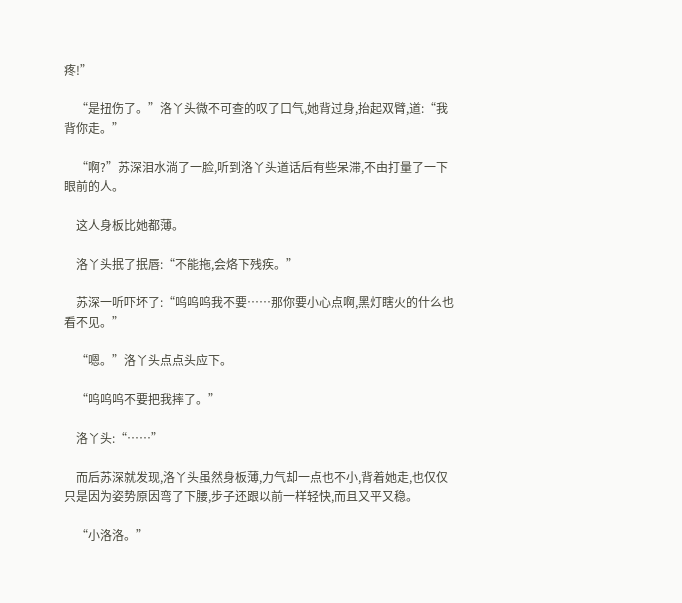疼!”

    “是扭伤了。”洛丫头微不可查的叹了口气,她背过身,抬起双臂,道:“我背你走。”

    “啊?”苏深泪水淌了一脸,听到洛丫头道话后有些呆滞,不由打量了一下眼前的人。

    这人身板比她都薄。

    洛丫头抿了抿唇:“不能拖,会烙下残疾。”

    苏深一听吓坏了:“呜呜呜我不要……那你要小心点啊,黑灯瞎火的什么也看不见。”

    “嗯。”洛丫头点点头应下。

    “呜呜呜不要把我摔了。”

    洛丫头:“……”

    而后苏深就发现,洛丫头虽然身板薄,力气却一点也不小,背着她走,也仅仅只是因为姿势原因弯了下腰,步子还跟以前一样轻快,而且又平又稳。

    “小洛洛。”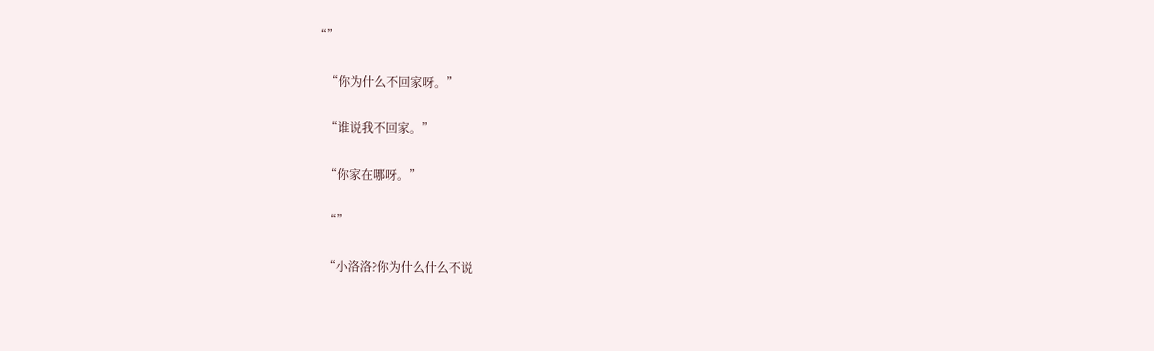“”

    “你为什么不回家呀。”

    “谁说我不回家。”

    “你家在哪呀。”

    “”

    “小洛洛?你为什么什么不说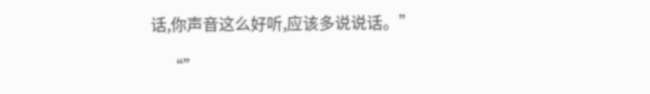话,你声音这么好听,应该多说说话。”

    “”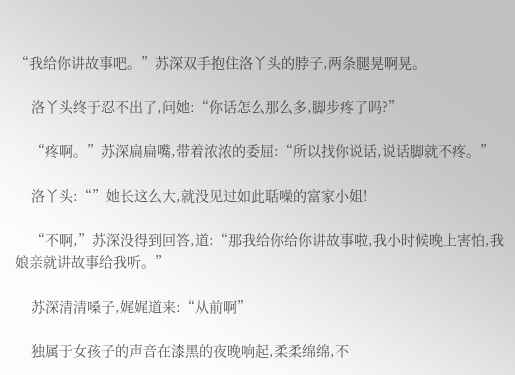“我给你讲故事吧。”苏深双手抱住洛丫头的脖子,两条腿晃啊晃。

    洛丫头终于忍不出了,问她:“你话怎么那么多,脚步疼了吗?”

    “疼啊。”苏深扁扁嘴,带着浓浓的委屈:“所以找你说话,说话脚就不疼。”

    洛丫头:“”她长这么大,就没见过如此聒噪的富家小姐!

    “不啊,”苏深没得到回答,道:“那我给你给你讲故事啦,我小时候晚上害怕,我娘亲就讲故事给我听。”

    苏深清清嗓子,娓娓道来:“从前啊”

    独属于女孩子的声音在漆黑的夜晚响起,柔柔绵绵,不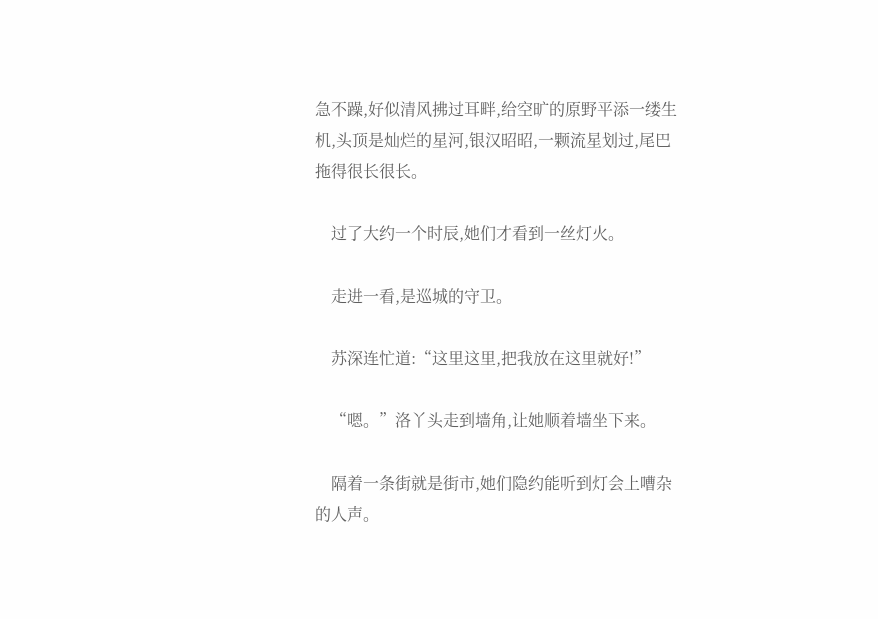急不躁,好似清风拂过耳畔,给空旷的原野平添一缕生机,头顶是灿烂的星河,银汉昭昭,一颗流星划过,尾巴拖得很长很长。

    过了大约一个时辰,她们才看到一丝灯火。

    走进一看,是巡城的守卫。

    苏深连忙道:“这里这里,把我放在这里就好!”

    “嗯。”洛丫头走到墙角,让她顺着墙坐下来。

    隔着一条街就是街市,她们隐约能听到灯会上嘈杂的人声。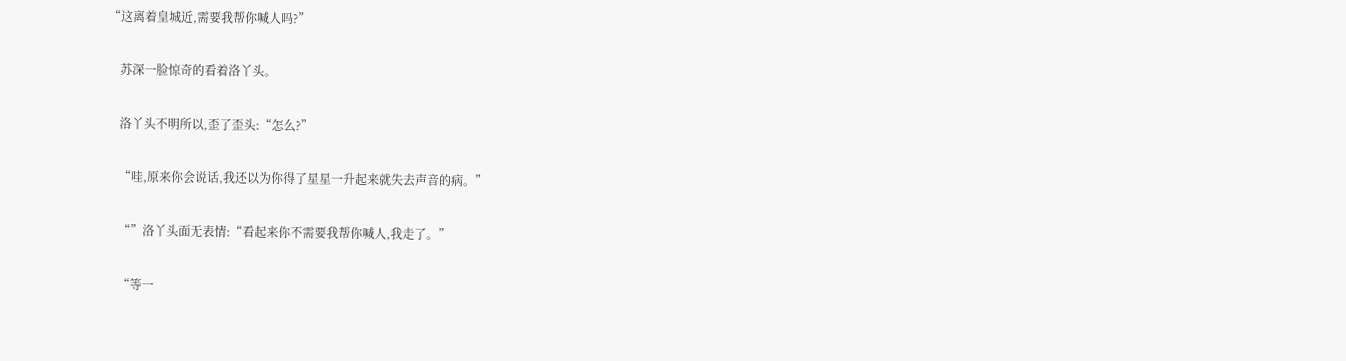“这离着皇城近,需要我帮你喊人吗?”

    苏深一脸惊奇的看着洛丫头。

    洛丫头不明所以,歪了歪头:“怎么?”

    “哇,原来你会说话,我还以为你得了星星一升起来就失去声音的病。”

    “”洛丫头面无表情:“看起来你不需要我帮你喊人,我走了。”

    “等一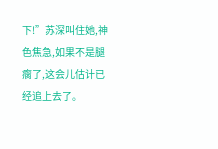下!”苏深叫住她,神色焦急,如果不是腿瘸了,这会儿估计已经追上去了。